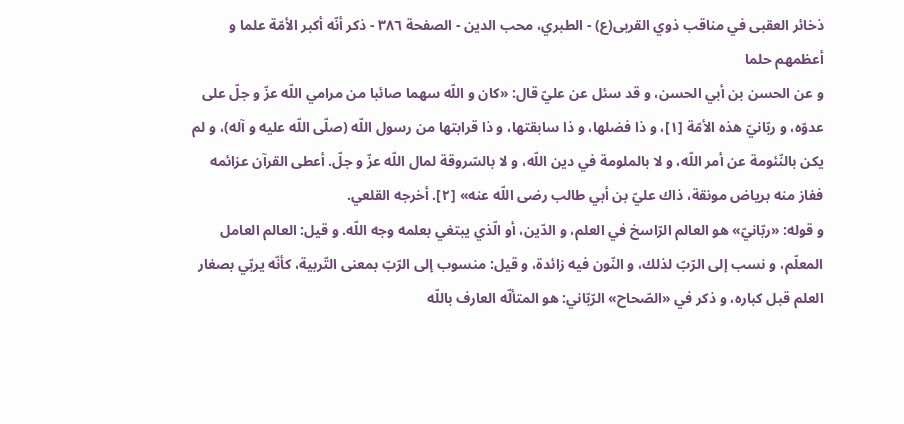ذخائر العقبى في مناقب ذوي القربى(ع) - الطبري، محب الدين - الصفحة ٣٨٦ - ذكر أنّه أكبر الأمّة علما و أعظمهم حلما
و عن الحسن بن أبي الحسن، و قد سئل عن عليّ قال: «كان و اللّه سهما صائبا من مرامي اللّه عزّ و جلّ على عدوّه، و ربّانيّ هذه الأمّة [١]، و ذا فضلها، و ذا سابقتها، و ذا قرابتها من رسول اللّه (صلّى اللّه عليه و آله)، و لم يكن بالنّئومة عن أمر اللّه، و لا بالملومة في دين اللّه، و لا بالسّروقة لمال اللّه عزّ و جلّ. أعطى القرآن عزائمه ففاز منه برياض مونقة، ذاك عليّ بن أبي طالب رضى اللّه عنه» [٢]. أخرجه القلعي.
و قوله: «ربّانيّ» هو العالم الرّاسخ في العلم، و الدّين، أو الّذي يبتغي بعلمه وجه اللّه. و قيل: العالم العامل المعلّم، و نسب إلى الرّبّ لذلك، و النّون فيه زائدة، و قيل: منسوب إلى الرّبّ بمعنى التّربية، كأنّه يربّي بصغار العلم قبل كباره، و ذكر في «الصّحاح» الرّبّاني: هو المتألّه العارف باللّه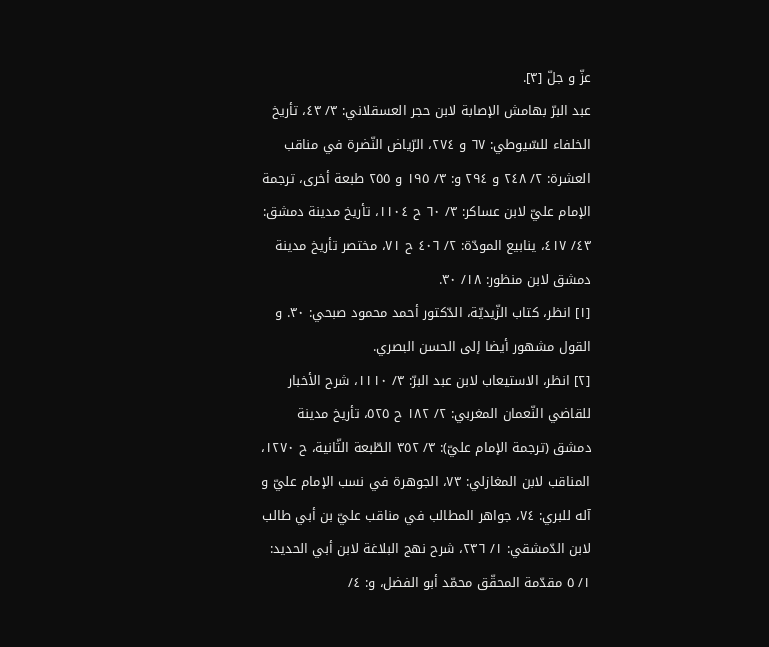عزّ و جلّ [٣].
عبد البرّ بهامش الإصابة لابن حجر العسقلاني: ٣/ ٤٣، تأريخ الخلفاء للسّيوطي: ٦٧ و ٢٧٤، الرّياض النّضرة في مناقب العشرة: ٢/ ٢٤٨ و ٢٩٤ و: ٣/ ١٩٥ و ٢٥٥ طبعة أخرى، ترجمة الإمام عليّ لابن عساكر: ٣/ ٦٠ ح ١١٠٤، تأريخ مدينة دمشق: ٤٣/ ٤١٧، ينابيع المودّة: ٢/ ٤٠٦ ح ٧١، مختصر تأريخ مدينة دمشق لابن منظور: ١٨/ ٣٠.
[١] انظر، كتاب الزّيديّة، الدّكتور أحمد محمود صبحي: ٣٠. و القول مشهور أيضا إلى الحسن البصري.
[٢] انظر، الاستيعاب لابن عبد البرّ: ٣/ ١١١٠، شرح الأخبار للقاضي النّعمان المغربي: ٢/ ١٨٢ ح ٥٢٥، تأريخ مدينة دمشق (ترجمة الإمام عليّ): ٣/ ٣٥٢ الطّبعة الثّانية، ح ١٢٧٠، المناقب لابن المغازلي: ٧٣، الجوهرة في نسب الإمام عليّ و آله للبري: ٧٤، جواهر المطالب في مناقب عليّ بن أبي طالب لابن الدّمشقي: ١/ ٢٣٦، شرح نهج البلاغة لابن أبي الحديد: ١/ ٥ مقدّمة المحقّق محمّد أبو الفضل، و: ٤/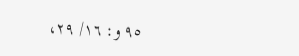٩٥ و: ١٦/ ٢٩،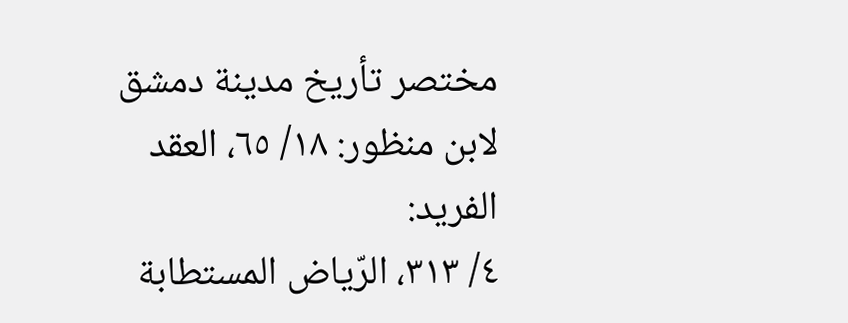مختصر تأريخ مدينة دمشق لابن منظور: ١٨/ ٦٥، العقد الفريد:
٤/ ٣١٣، الرّياض المستطابة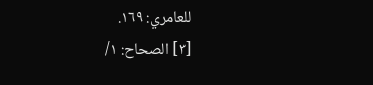للعامري: ١٦٩.
[٣] الصحاح: ١/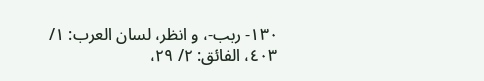١٣٠- ربب-، و انظر، لسان العرب: ١/ ٤٠٣، الفائق: ٢/ ٢٩،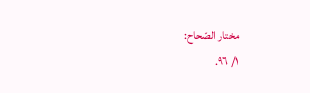مختار الصّحاح:
١/ ٩٦.